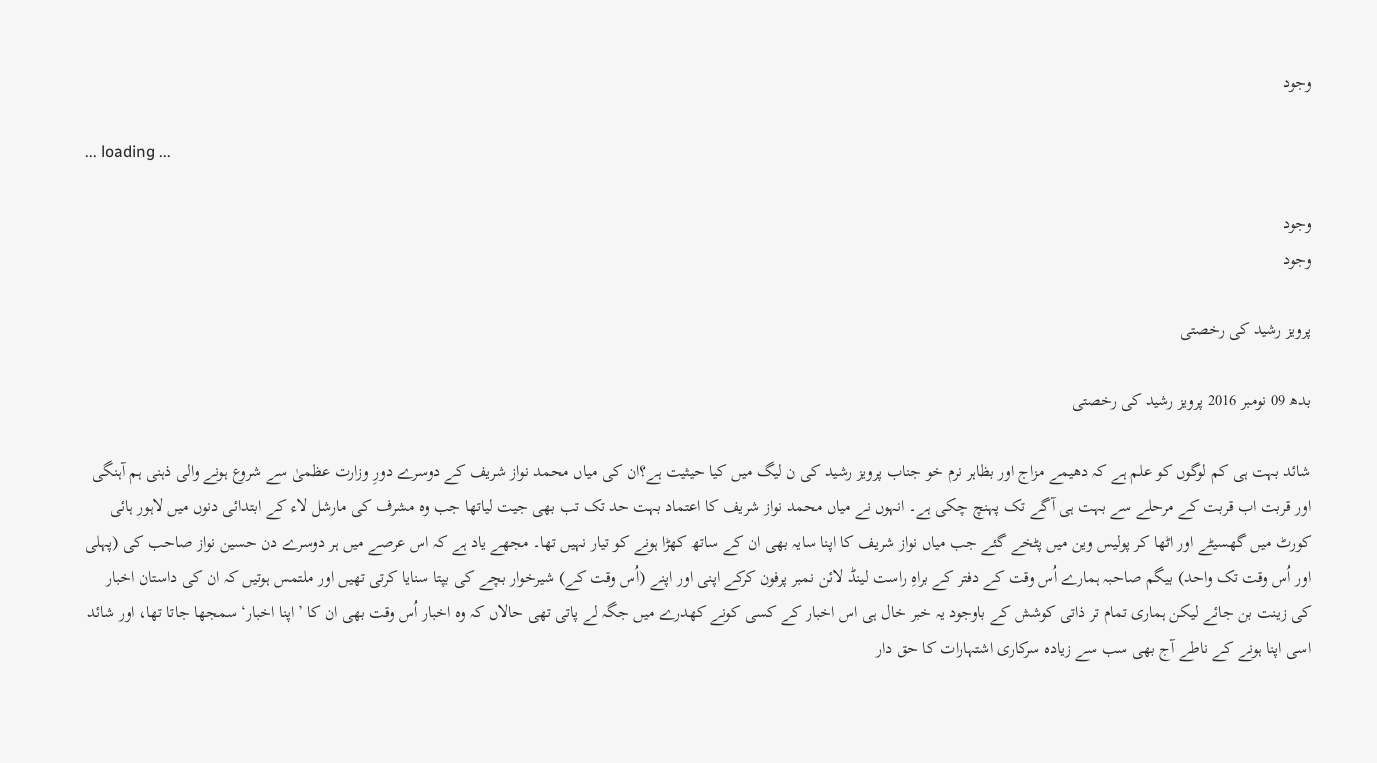وجود

... loading ...

وجود
وجود

پرویز رشید کی رخصتی

بدھ 09 نومبر 2016 پرویز رشید کی رخصتی

شائد بہت ہی کم لوگوں کو علم ہے کہ دھیمے مزاج اور بظاہر نرم خو جناب پرویز رشید کی ن لیگ میں کیا حیثیت ہے؟ان کی میاں محمد نواز شریف کے دوسرے دورِ وزارت عظمیٰ سے شروع ہونے والی ذہنی ہم آہنگی اور قربت اب قربت کے مرحلے سے بہت ہی آگے تک پہنچ چکی ہے۔ انہوں نے میاں محمد نواز شریف کا اعتماد بہت حد تک تب بھی جیت لیاتھا جب وہ مشرف کی مارشل لاء کے ابتدائی دنوں میں لاہور ہائی کورٹ میں گھسیٹے اور اٹھا کر پولیس وین میں پٹخے گئے جب میاں نواز شریف کا اپنا سایہ بھی ان کے ساتھ کھڑا ہونے کو تیار نہیں تھا۔ مجھے یاد ہے کہ اس عرصے میں ہر دوسرے دن حسین نواز صاحب کی (پہلی اور اُس وقت تک واحد) بیگم صاحبہ ہمارے اُس وقت کے دفتر کے براہِ راست لینڈ لائن نمبر پرفون کرکے اپنی اور اپنے (اُس وقت کے) شیرخوار بچے کی بپتا سنایا کرتی تھیں اور ملتمس ہوتیں کہ ان کی داستان اخبار کی زینت بن جائے لیکن ہماری تمام تر ذاتی کوشش کے باوجود یہ خبر خال ہی اس اخبار کے کسی کونے کھدرے میں جگہ لے پاتی تھی حالاں کہ وہ اخبار اُس وقت بھی ان کا ’اپنا اخبار‘ سمجھا جاتا تھا، اور شائد اسی اپنا ہونے کے ناطے آج بھی سب سے زیادہ سرکاری اشتہارات کا حق دار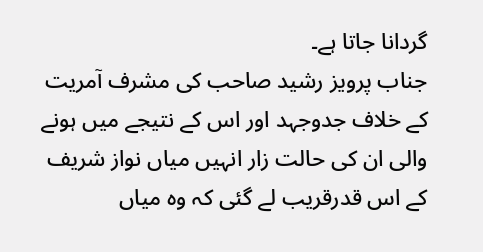گردانا جاتا ہے۔
جناب پرویز رشید صاحب کی مشرف آمریت کے خلاف جدوجہد اور اس کے نتیجے میں ہونے والی ان کی حالت زار انہیں میاں نواز شریف کے اس قدرقریب لے گئی کہ وہ میاں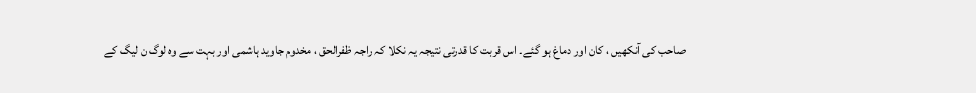صاحب کی آنکھیں ، کان اور دماغ ہو گئے۔ اس قربت کا قدرتی نتیجہ یہ نکلا کہ راجہ ظفرالحق ، مخدوم جاوید ہاشمی اور بہت سے وہ لوگ ن لیگ کے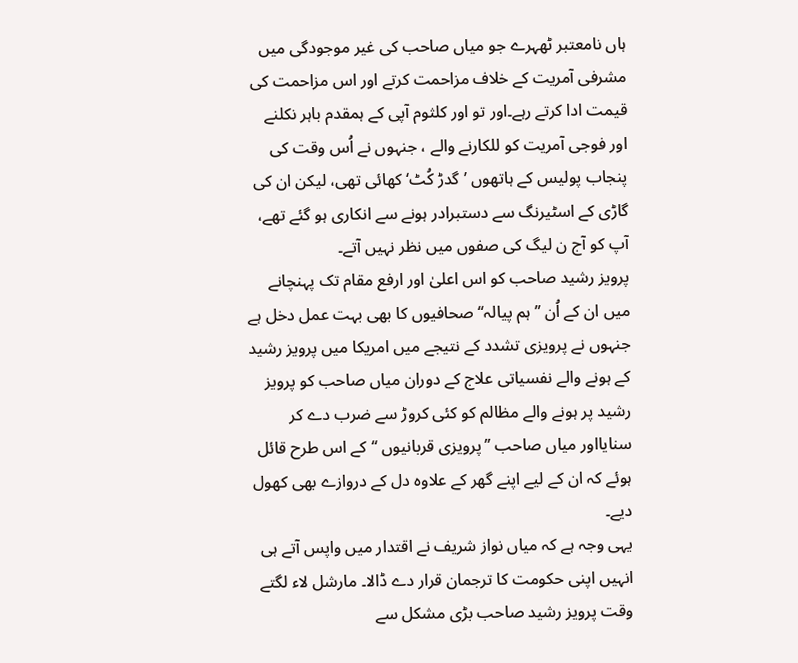ہاں نامعتبر ٹھہرے جو میاں صاحب کی غیر موجودگی میں مشرفی آمریت کے خلاف مزاحمت کرتے اور اس مزاحمت کی قیمت ادا کرتے رہے۔اور تو اور کلثوم آپی کے ہمقدم باہر نکلنے اور فوجی آمریت کو للکارنے والے ، جنہوں نے اُس وقت کی پنجاب پولیس کے ہاتھوں ’گدڑ کُٹ‘ کھائی تھی، لیکن ان کی گاڑی کے اسٹیرنگ سے دستبرادر ہونے سے انکاری ہو گئے تھے، آپ کو آج ن لیگ کی صفوں میں نظر نہیں آتے۔
پرویز رشید صاحب کو اس اعلیٰ اور ارفع مقام تک پہنچانے میں ان کے اُن ’’ہم پیالہ‘‘ صحافیوں کا بھی بہت عمل دخل ہے جنہوں نے پرویزی تشدد کے نتیجے میں امریکا میں پرویز رشید کے ہونے والے نفسیاتی علاج کے دوران میاں صاحب کو پرویز رشید پر ہونے والے مظالم کو کئی کروڑ سے ضرب دے کر سنایااور میاں صاحب ’’پرویزی قربانیوں ‘‘کے اس طرح قائل ہوئے کہ ان کے لیے اپنے گھر کے علاوہ دل کے دروازے بھی کھول دیے۔
یہی وجہ ہے کہ میاں نواز شریف نے اقتدار میں واپس آتے ہی انہیں اپنی حکومت کا ترجمان قرار دے ڈالا۔ مارشل لاء لگتے وقت پرویز رشید صاحب بڑی مشکل سے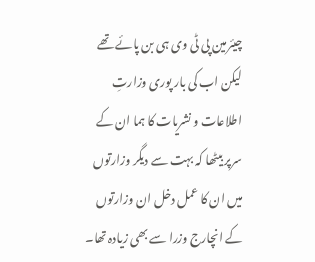چیئرمین پی ٹی وی ہی بن پائے تھے لیکن اب کی بار پوری وزارتِ اطلاعات و نشریات کا ہما ان کے سرپر بیٹھا کہ بہت سے دیگر وزارتوں میں ان کا عمل دخل ان وزارتوں کے انچارج وزرا سے بھی زیادہ تھا۔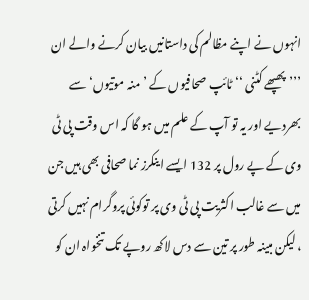انہوں نے اپنے مظالم کی داستانیں بیان کرنے والے ان ’’’پھپھے کٹنی ‘‘ٹائپ صحافیوں کے ’منہ موتیوں‘ سے بھردیے اور یہ تو آپ کے علم میں ہو گا کہ اس وقت پی ٹی وی کے پے رول پر 132 ایسے اینکرز نما صحافی بھی ہیں جن میں سے غالب اکثریت پی ٹی وی پر توکوئی پروگرام نہیں کرتی ، لیکن مبینہ طور پر تین سے دس لاکھ روپے تک تنخواہ ان کو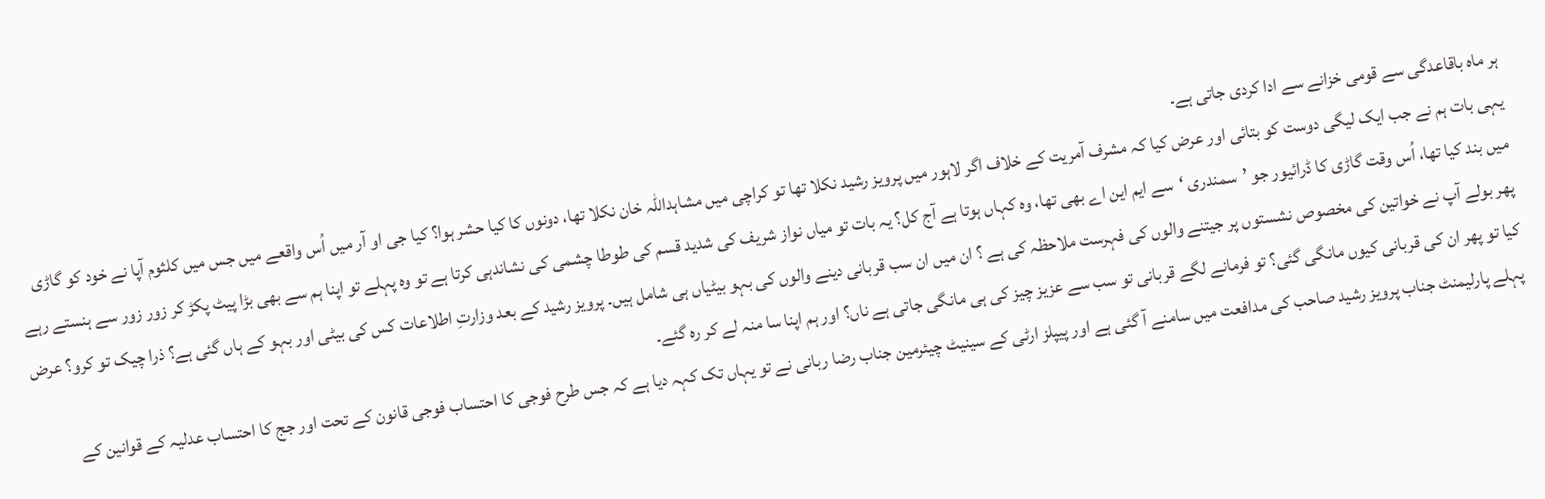ہر ماہ باقاعدگی سے قومی خزانے سے ادا کردی جاتی ہے۔
یہی بات ہم نے جب ایک لیگی دوست کو بتائی اور عرض کیا کہ مشرف آمریت کے خلاف اگر لاہور میں پرویز رشید نکلا تھا تو کراچی میں مشاہداللہ خان نکلا تھا، دونوں کا کیا حشر ہوا؟ کیا جی او آر میں اُس واقعے میں جس میں کلثوم آپا نے خود کو گاڑی میں بند کیا تھا، اُس وقت گاڑی کا ڈرائیور جو ’سمندری ‘سے ایم این اے بھی تھا، وہ کہاں ہوتا ہے آج کل؟ یہ بات تو میاں نواز شریف کی شدید قسم کی طوطا چشمی کی نشاندہی کرتا ہے تو وہ پہلے تو اپنا ہم سے بھی بڑا پیٹ پکڑ کر زور زور سے ہنستے رہے پھر بولے آپ نے خواتین کی مخصوص نشستوں پر جیتنے والوں کی فہرست ملاحظہ کی ہے ؟ ان میں ان سب قربانی دینے والوں کی بہو بیٹیاں ہی شامل ہیں۔ پرویز رشید کے بعد وزارتِ اطلاعات کس کی بیٹی اور بہو کے ہاں گئی ہے؟ ذرا چیک تو کرو؟ عرض کیا تو پھر ان کی قربانی کیوں مانگی گئی؟ تو فرمانے لگے قربانی تو سب سے عزیز چیز کی ہی مانگی جاتی ہے ناں؟ اور ہم اپنا سا منہ لے کر رہ گئے۔
پہلے پارلیمنٹ جناب پرویز رشید صاحب کی مدافعت میں سامنے آ گئی ہے اور پیپلز ارٹی کے سینیٹ چیئرمین جناب رضا ربانی نے تو یہاں تک کہہ دیا ہے کہ جس طرح فوجی کا احتساب فوجی قانون کے تحت اور جج کا احتساب عدلیہ کے قوانین کے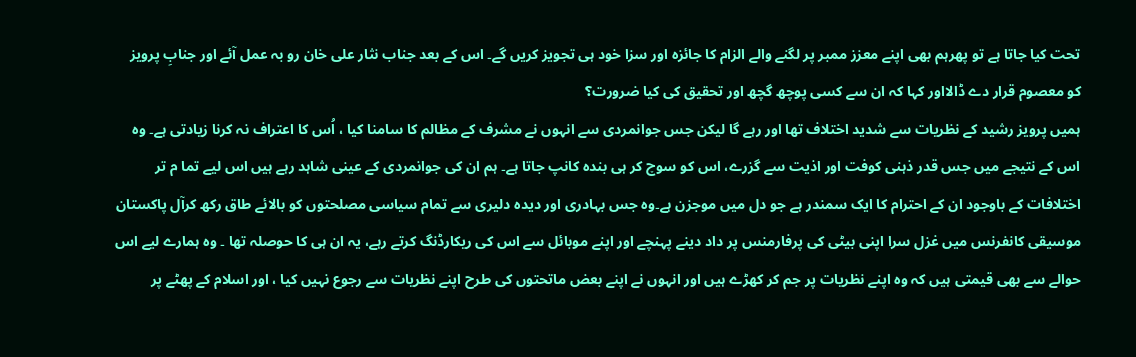تحت کیا جاتا ہے تو پھرہم بھی اپنے معزز ممبر پر لگنے والے الزام کا جائزہ اور سزا خود ہی تجویز کریں گے۔ اس کے بعد جناب نثار علی خان رو بہ عمل آئے اور جنابِ پرویز کو معصوم قرار دے ڈالااور کہا کہ ان سے کسی پوچھ گچھ اور تحقیق کی کیا ضرورت؟
ہمیں پرویز رشید کے نظریات سے شدید اختلاف تھا اور رہے گا لیکن جس جوانمردی سے انہوں نے مشرف کے مظالم کا سامنا کیا ، اُس کا اعتراف نہ کرنا زیادتی ہے۔ وہ اس کے نتیجے میں جس قدر ذہنی کوفت اور اذیت سے گزرے، اس کو سوچ کر ہی بندہ کانپ جاتا ہے۔ ہم ان کی جوانمردی کے عینی شاہد رہے ہیں اس لیے تما م تر اختلافات کے باوجود ان کے احترام کا ایک سمندر ہے جو دل میں موجزن ہے۔وہ جس بہادری اور دیدہ دلیری سے تمام سیاسی مصلحتوں کو بالائے طاق رکھ کرآل پاکستان موسیقی کانفرنس میں غزل سرا اپنی بیٹی کی پرفارمنس پر داد دینے پہنچے اور اپنے موبائل سے اس کی ریکارڈنگ کرتے رہے، یہ ان ہی کا حوصلہ تھا ۔ وہ ہمارے لیے اس حوالے سے بھی قیمتی ہیں کہ وہ اپنے نظریات پر جم کر کھڑے ہیں اور انہوں نے اپنے بعض ماتحتوں کی طرح اپنے نظریات سے رجوع نہیں کیا ، اور اسلام کے پھٹے پر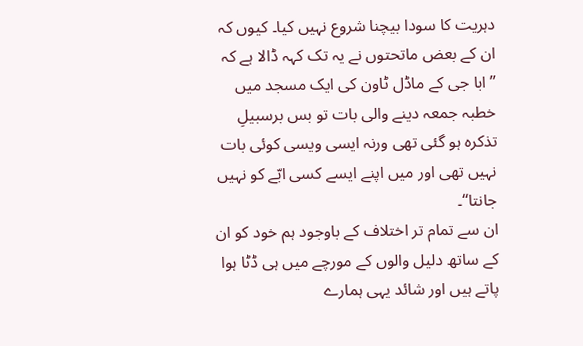دہریت کا سودا بیچنا شروع نہیں کیا۔ کیوں کہ ان کے بعض ماتحتوں نے یہ تک کہہ ڈالا ہے کہ ’’ابا جی کے ماڈل ٹاون کی ایک مسجد میں خطبہ جمعہ دینے والی بات تو بس برسبیلِ تذکرہ ہو گئی تھی ورنہ ایسی ویسی کوئی بات نہیں تھی اور میں اپنے ایسے کسی ابّے کو نہیں جانتا‘‘۔
ان سے تمام تر اختلاف کے باوجود ہم خود کو ان کے ساتھ دلیل والوں کے مورچے میں ہی ڈٹا ہوا پاتے ہیں اور شائد یہی ہمارے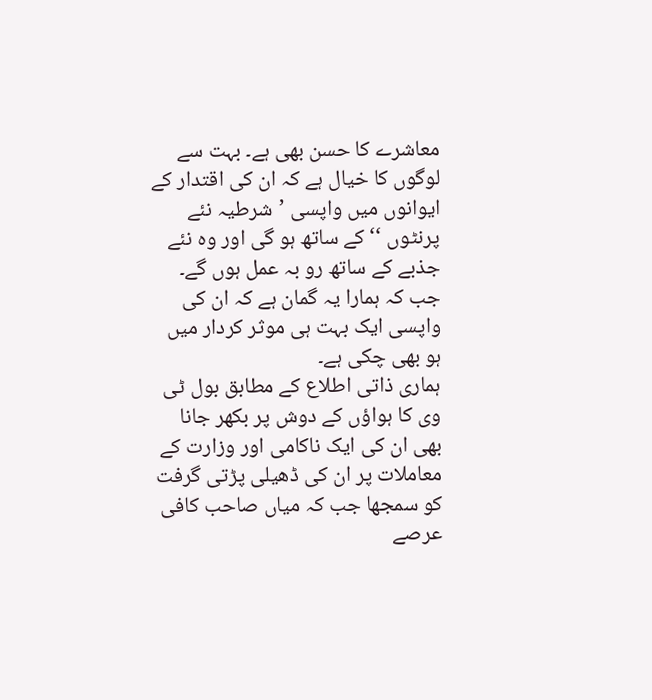معاشرے کا حسن بھی ہے۔ بہت سے لوگوں کا خیال ہے کہ ان کی اقتدار کے ایوانوں میں واپسی ’شرطیہ نئے پرنٹوں ‘‘ کے ساتھ ہو گی اور وہ نئے جذبے کے ساتھ رو بہ عمل ہوں گے۔ جب کہ ہمارا یہ گمان ہے کہ ان کی واپسی ایک بہت ہی موثر کردار میں ہو بھی چکی ہے۔
ہماری ذاتی اطلاع کے مطابق بول ٹی وی کا ہواؤں کے دوش پر بکھر جانا بھی ان کی ایک ناکامی اور وزارت کے معاملات پر ان کی ڈھیلی پڑتی گرفت کو سمجھا جب کہ میاں صاحب کافی عرصے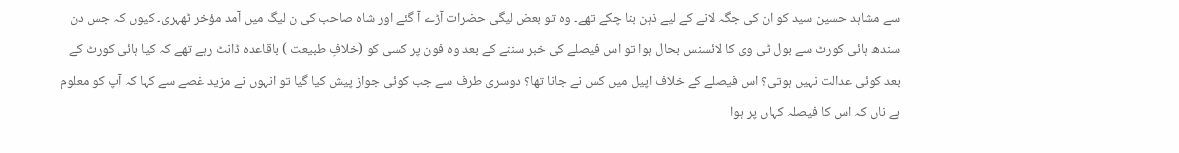سے مشاہد حسین سید کو ان کی جگہ لانے کے لیے ذہن بنا چکے تھے۔ وہ تو بعض لیگی حضرات آڑے آ گئے اور شاہ صاحب کی ن لیگ میں آمد مؤخر ٹھہری۔ کیوں کہ جس دن سندھ ہائی کورٹ سے بول ٹی وی کا لائسنس بحال ہوا تو اس فیصلے کی خبر سننے کے بعد وہ فون پر کسی کو (خلافِ طبیعت ) باقاعدہ ڈانٹ رہے تھے کہ کیا ہائی کورٹ کے بعد کوئی عدالت نہیں ہوتی؟ اس فیصلے کے خلاف اپیل میں کس نے جانا تھا؟ دوسری طرف سے جب کوئی جواز پیش کیا گیا تو انہوں نے مزید غصے سے کہا کہ آپ کو معلوم ہے ناں کہ اس کا فیصلہ کہاں پر ہوا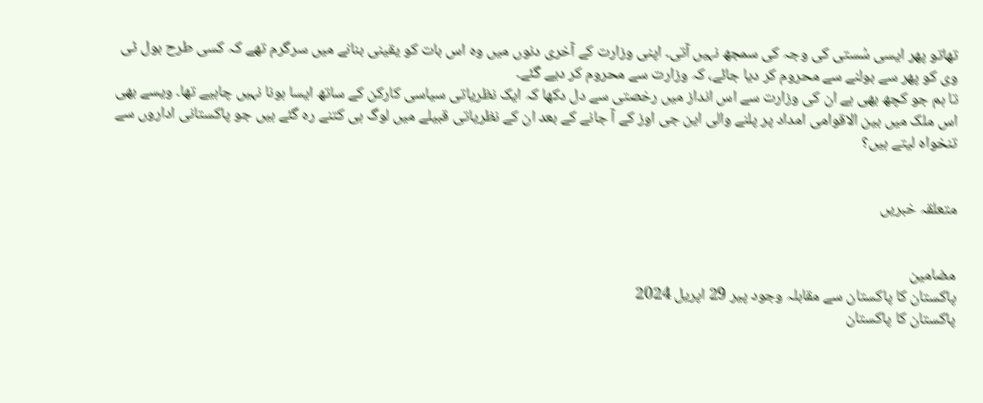تھاتو پھر ایسی سُستی کی وجہ کی سمجھ نہیں آتی۔ اپنی وزارت کے آخری دنوں میں وہ اس بات کو یقینی بنانے میں سرگرم تھے کہ کسی طرح بول ٹی وی کو پھر سے بولنے سے محروم کر دیا جائے، کہ وزارت سے محروم کر دیے گئے۔
تا ہم جو کچھ بھی ہے ان کی وزارت سے اس انداز میں رخصتی سے دل دکھا کہ ایک نظریاتی سیاسی کارکن کے ساتھ ایسا ہونا نہیں چاہیے تھا۔ ویسے بھی اس ملک میں بین الاقوامی امداد پر پلنے والی این جی اوز کے آ جانے کے بعد ان کے نظریاتی قبیلے میں لوگ ہی کتنے رہ گئے ہیں جو پاکستانی اداروں سے تنخواہ لیتے ہیں؟


متعلقہ خبریں


مضامین
پاکستان کا پاکستان سے مقابلہ وجود پیر 29 اپریل 2024
پاکستان کا پاکستان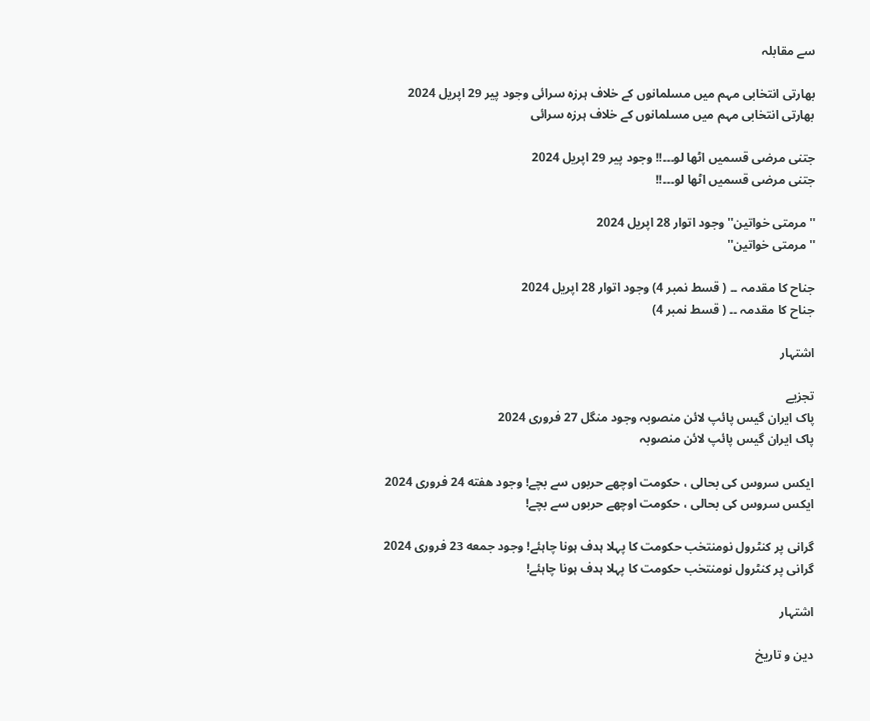سے مقابلہ

بھارتی انتخابی مہم میں مسلمانوں کے خلاف ہرزہ سرائی وجود پیر 29 اپریل 2024
بھارتی انتخابی مہم میں مسلمانوں کے خلاف ہرزہ سرائی

جتنی مرضی قسمیں اٹھا لو۔۔۔!! وجود پیر 29 اپریل 2024
جتنی مرضی قسمیں اٹھا لو۔۔۔!!

''مرمتی خواتین'' وجود اتوار 28 اپریل 2024
''مرمتی خواتین''

جناح کا مقدمہ ۔۔ ( قسط نمبر 4) وجود اتوار 28 اپریل 2024
جناح کا مقدمہ ۔۔ ( قسط نمبر 4)

اشتہار

تجزیے
پاک ایران گیس پائپ لائن منصوبہ وجود منگل 27 فروری 2024
پاک ایران گیس پائپ لائن منصوبہ

ایکس سروس کی بحالی ، حکومت اوچھے حربوں سے بچے! وجود هفته 24 فروری 2024
ایکس سروس کی بحالی ، حکومت اوچھے حربوں سے بچے!

گرانی پر کنٹرول نومنتخب حکومت کا پہلا ہدف ہونا چاہئے! وجود جمعه 23 فروری 2024
گرانی پر کنٹرول نومنتخب حکومت کا پہلا ہدف ہونا چاہئے!

اشتہار

دین و تاریخ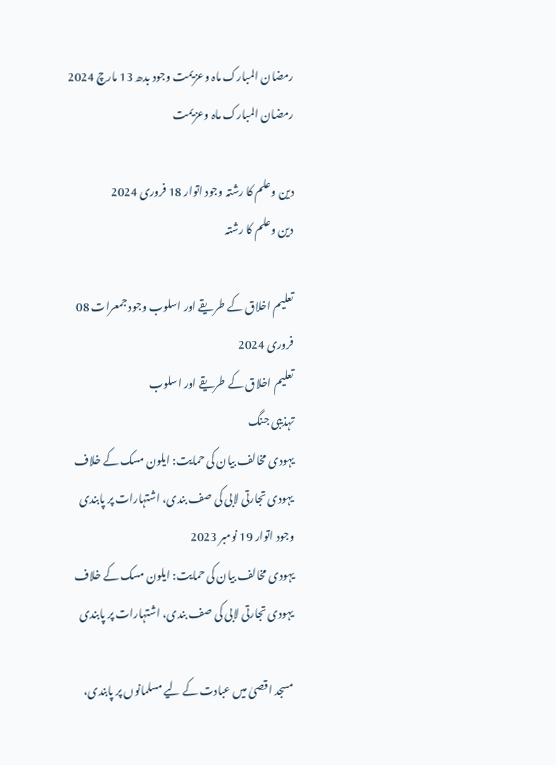رمضان المبارک ماہ وعزیمت وجود بدھ 13 مارچ 2024
رمضان المبارک ماہ وعزیمت

دین وعلم کا رشتہ وجود اتوار 18 فروری 2024
دین وعلم کا رشتہ

تعلیم اخلاق کے طریقے اور اسلوب وجود جمعرات 08 فروری 2024
تعلیم اخلاق کے طریقے اور اسلوب
تہذیبی جنگ
یہودی مخالف بیان کی حمایت: ایلون مسک کے خلاف یہودی تجارتی لابی کی صف بندی، اشتہارات پر پابندی وجود اتوار 19 نومبر 2023
یہودی مخالف بیان کی حمایت: ایلون مسک کے خلاف یہودی تجارتی لابی کی صف بندی، اشتہارات پر پابندی

مسجد اقصیٰ میں عبادت کے لیے مسلمانوں پر پابندی،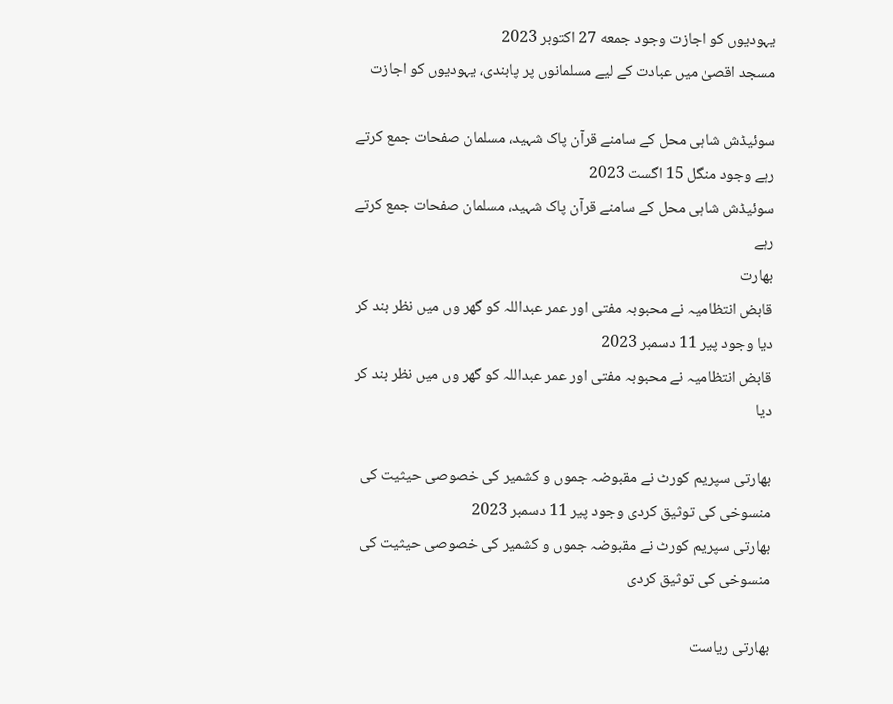یہودیوں کو اجازت وجود جمعه 27 اکتوبر 2023
مسجد اقصیٰ میں عبادت کے لیے مسلمانوں پر پابندی، یہودیوں کو اجازت

سوئیڈش شاہی محل کے سامنے قرآن پاک شہید، مسلمان صفحات جمع کرتے رہے وجود منگل 15 اگست 2023
سوئیڈش شاہی محل کے سامنے قرآن پاک شہید، مسلمان صفحات جمع کرتے رہے
بھارت
قابض انتظامیہ نے محبوبہ مفتی اور عمر عبداللہ کو گھر وں میں نظر بند کر دیا وجود پیر 11 دسمبر 2023
قابض انتظامیہ نے محبوبہ مفتی اور عمر عبداللہ کو گھر وں میں نظر بند کر دیا

بھارتی سپریم کورٹ نے مقبوضہ جموں و کشمیر کی خصوصی حیثیت کی منسوخی کی توثیق کردی وجود پیر 11 دسمبر 2023
بھارتی سپریم کورٹ نے مقبوضہ جموں و کشمیر کی خصوصی حیثیت کی منسوخی کی توثیق کردی

بھارتی ریاست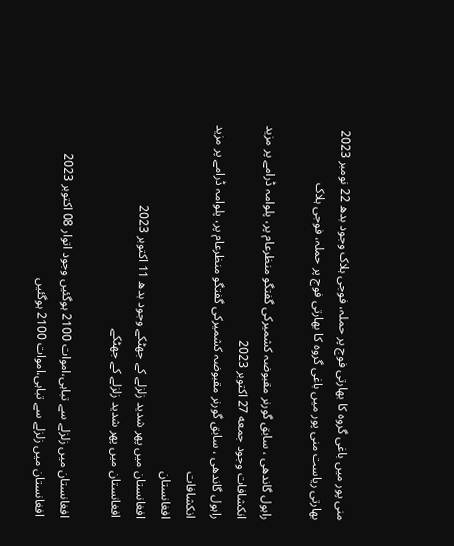منی پور میں باغی گروہ کا بھارتی فوج پر حملہ، فوجی ہلاک وجود بدھ 22 نومبر 2023
بھارتی ریاست منی پور میں باغی گروہ کا بھارتی فوج پر حملہ، فوجی ہلاک

راہول گاندھی ، سابق گورنر مقبوضہ کشمیرکی گفتگو منظرعام پر، پلوامہ ڈرامے پر مزید انکشافات وجود جمعه 27 اکتوبر 2023
راہول گاندھی ، سابق گورنر مقبوضہ کشمیرکی گفتگو منظرعام پر، پلوامہ ڈرامے پر مزید انکشافات
افغانستان
افغانستان میں پھر شدید زلزلے کے جھٹکے وجود بدھ 11 اکتوبر 2023
افغانستان میں پھر شدید زلزلے کے جھٹکے

افغانستان میں زلزلے سے تباہی،اموات 2100 ہوگئیں وجود اتوار 08 اکتوبر 2023
افغانستان میں زلزلے سے تباہی،اموات 2100 ہوگئیں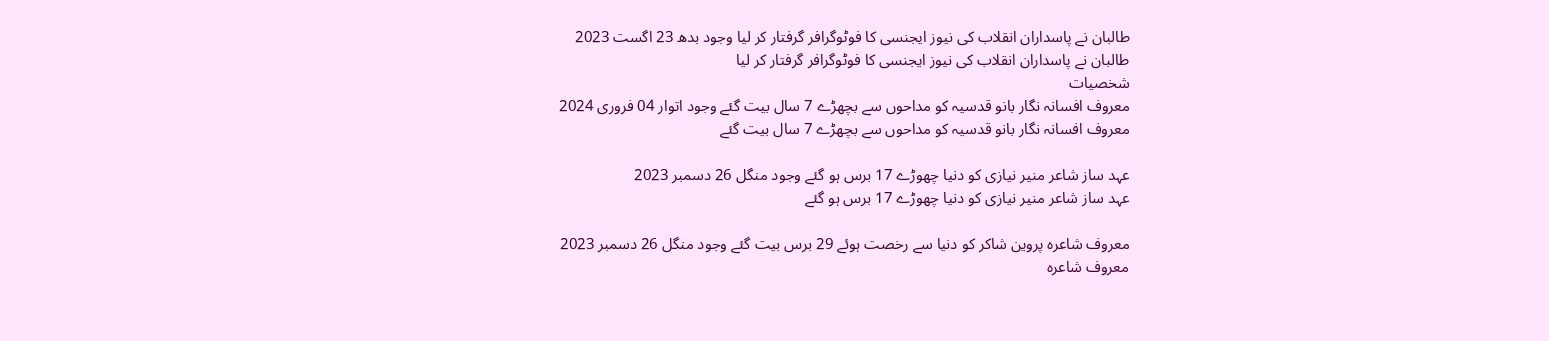طالبان نے پاسداران انقلاب کی نیوز ایجنسی کا فوٹوگرافر گرفتار کر لیا وجود بدھ 23 اگست 2023
طالبان نے پاسداران انقلاب کی نیوز ایجنسی کا فوٹوگرافر گرفتار کر لیا
شخصیات
معروف افسانہ نگار بانو قدسیہ کو مداحوں سے بچھڑے 7 سال بیت گئے وجود اتوار 04 فروری 2024
معروف افسانہ نگار بانو قدسیہ کو مداحوں سے بچھڑے 7 سال بیت گئے

عہد ساز شاعر منیر نیازی کو دنیا چھوڑے 17 برس ہو گئے وجود منگل 26 دسمبر 2023
عہد ساز شاعر منیر نیازی کو دنیا چھوڑے 17 برس ہو گئے

معروف شاعرہ پروین شاکر کو دنیا سے رخصت ہوئے 29 برس بیت گئے وجود منگل 26 دسمبر 2023
معروف شاعرہ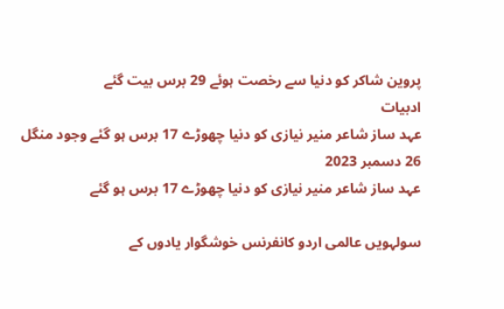پروین شاکر کو دنیا سے رخصت ہوئے 29 برس بیت گئے
ادبیات
عہد ساز شاعر منیر نیازی کو دنیا چھوڑے 17 برس ہو گئے وجود منگل 26 دسمبر 2023
عہد ساز شاعر منیر نیازی کو دنیا چھوڑے 17 برس ہو گئے

سولہویں عالمی اردو کانفرنس خوشگوار یادوں کے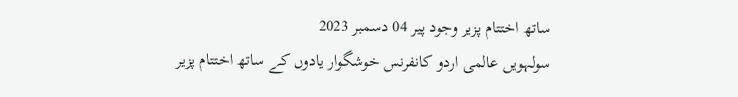ساتھ اختتام پزیر وجود پیر 04 دسمبر 2023
سولہویں عالمی اردو کانفرنس خوشگوار یادوں کے ساتھ اختتام پزیر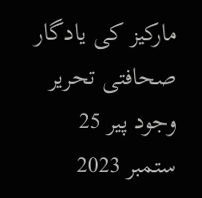مارکیز کی یادگار صحافتی تحریر وجود پیر 25 ستمبر 2023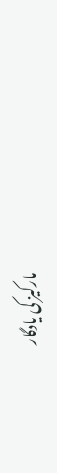مارکیز کی یادگار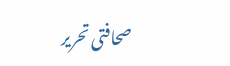صحافتی تحریر